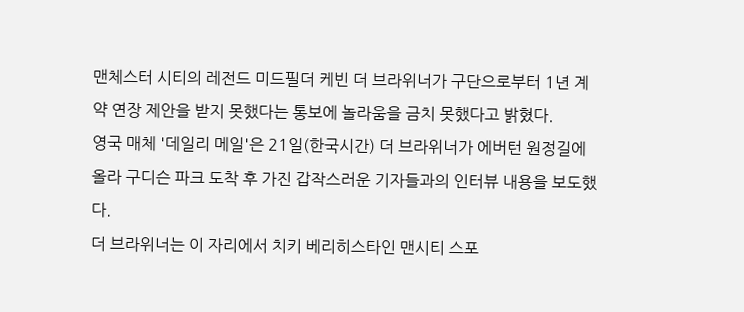맨체스터 시티의 레전드 미드필더 케빈 더 브라위너가 구단으로부터 1년 계약 연장 제안을 받지 못했다는 통보에 놀라움을 금치 못했다고 밝혔다.
영국 매체 '데일리 메일'은 21일(한국시간) 더 브라위너가 에버턴 원정길에 올라 구디슨 파크 도착 후 가진 갑작스러운 기자들과의 인터뷰 내용을 보도했다.
더 브라위너는 이 자리에서 치키 베리히스타인 맨시티 스포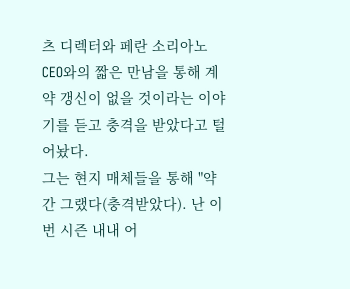츠 디렉터와 페란 소리아노 CEO와의 짧은 만남을 통해 계약 갱신이 없을 것이라는 이야기를 듣고 충격을 받았다고 털어놨다.
그는 현지 매체들을 통해 "약간 그랬다(충격받았다). 난 이번 시즌 내내 어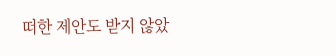떠한 제안도 받지 않았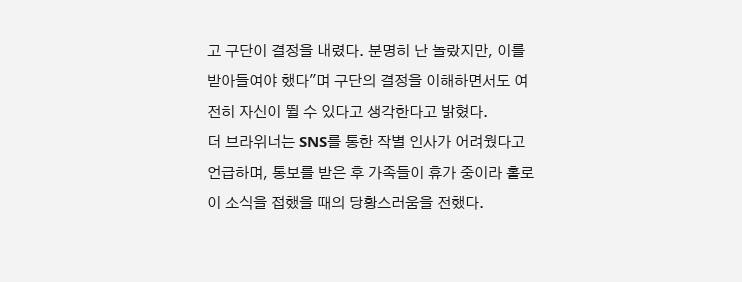고 구단이 결정을 내렸다. 분명히 난 놀랐지만, 이를 받아들여야 했다"며 구단의 결정을 이해하면서도 여전히 자신이 뛸 수 있다고 생각한다고 밝혔다.
더 브라위너는 SNS를 통한 작별 인사가 어려웠다고 언급하며, 통보를 받은 후 가족들이 휴가 중이라 홀로 이 소식을 접했을 때의 당황스러움을 전했다.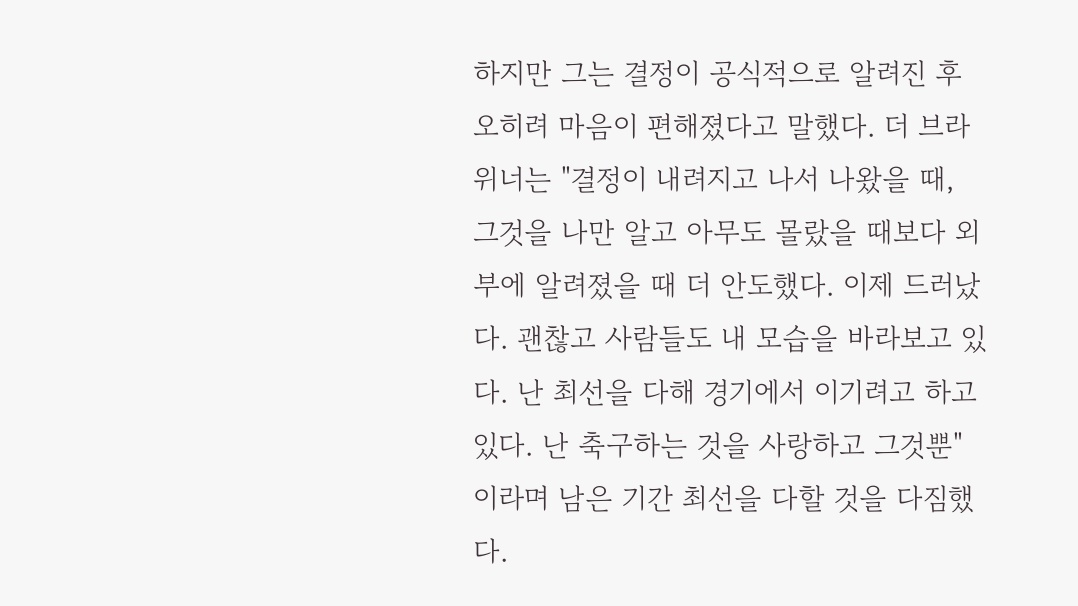하지만 그는 결정이 공식적으로 알려진 후 오히려 마음이 편해졌다고 말했다. 더 브라위너는 "결정이 내려지고 나서 나왔을 때, 그것을 나만 알고 아무도 몰랐을 때보다 외부에 알려졌을 때 더 안도했다. 이제 드러났다. 괜찮고 사람들도 내 모습을 바라보고 있다. 난 최선을 다해 경기에서 이기려고 하고 있다. 난 축구하는 것을 사랑하고 그것뿐"이라며 남은 기간 최선을 다할 것을 다짐했다.